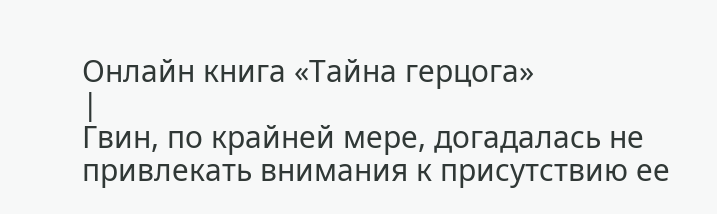Онлайн книга «Тайна герцога»
|
Гвин, по крайней мере, догадалась не привлекать внимания к присутствию ее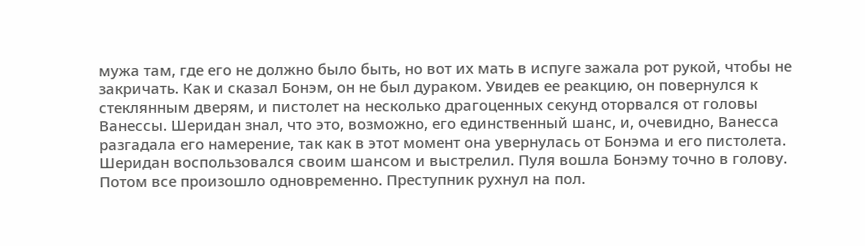мужа там, где его не должно было быть, но вот их мать в испуге зажала рот рукой, чтобы не закричать. Как и сказал Бонэм, он не был дураком. Увидев ее реакцию, он повернулся к стеклянным дверям, и пистолет на несколько драгоценных секунд оторвался от головы Ванессы. Шеридан знал, что это, возможно, его единственный шанс, и, очевидно, Ванесса разгадала его намерение, так как в этот момент она увернулась от Бонэма и его пистолета. Шеридан воспользовался своим шансом и выстрелил. Пуля вошла Бонэму точно в голову. Потом все произошло одновременно. Преступник рухнул на пол.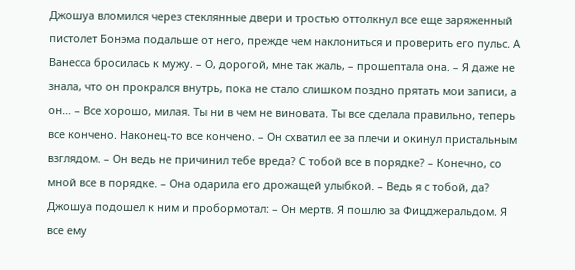Джошуа вломился через стеклянные двери и тростью оттолкнул все еще заряженный пистолет Бонэма подальше от него, прежде чем наклониться и проверить его пульс. А Ванесса бросилась к мужу. – О, дорогой, мне так жаль, – прошептала она. – Я даже не знала, что он прокрался внутрь, пока не стало слишком поздно прятать мои записи, а он… – Все хорошо, милая. Ты ни в чем не виновата. Ты все сделала правильно, теперь все кончено. Наконец-то все кончено. – Он схватил ее за плечи и окинул пристальным взглядом. – Он ведь не причинил тебе вреда? С тобой все в порядке? – Конечно, со мной все в порядке. – Она одарила его дрожащей улыбкой. – Ведь я с тобой, да? Джошуа подошел к ним и пробормотал: – Он мертв. Я пошлю за Фицджеральдом. Я все ему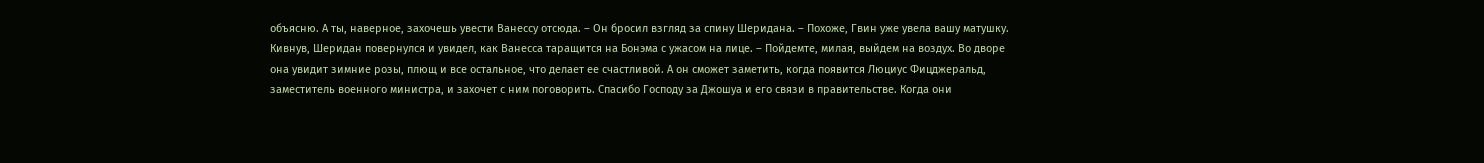объясню. А ты, наверное, захочешь увести Ванессу отсюда. – Он бросил взгляд за спину Шеридана. – Похоже, Гвин уже увела вашу матушку. Кивнув, Шеридан повернулся и увидел, как Ванесса таращится на Бонэма с ужасом на лице. – Пойдемте, милая, выйдем на воздух. Во дворе она увидит зимние розы, плющ и все остальное, что делает ее счастливой. А он сможет заметить, когда появится Люциус Фицджеральд, заместитель военного министра, и захочет с ним поговорить. Спасибо Господу за Джошуа и его связи в правительстве. Когда они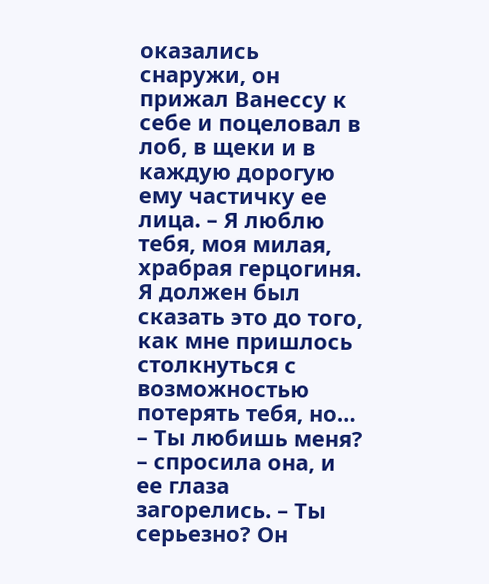оказались снаружи, он прижал Ванессу к себе и поцеловал в лоб, в щеки и в каждую дорогую ему частичку ее лица. – Я люблю тебя, моя милая, храбрая герцогиня. Я должен был сказать это до того, как мне пришлось столкнуться с возможностью потерять тебя, но… – Ты любишь меня? – спросила она, и ее глаза загорелись. – Ты серьезно? Он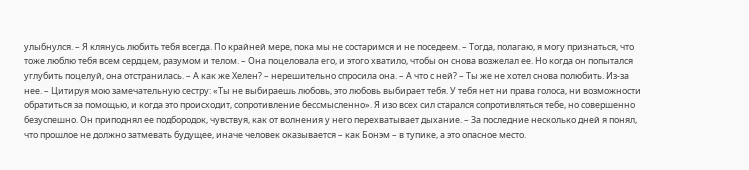улыбнулся. – Я клянусь любить тебя всегда. По крайней мере, пока мы не состаримся и не поседеем. – Тогда, полагаю, я могу признаться, что тоже люблю тебя всем сердцем, разумом и телом. – Она поцеловала его, и этого хватило, чтобы он снова возжелал ее. Но когда он попытался углубить поцелуй, она отстранилась. – А как же Хелен? – нерешительно спросила она. – А что с ней? – Ты же не хотел снова полюбить. Из-за нее. – Цитируя мою замечательную сестру: «Ты не выбираешь любовь, это любовь выбирает тебя. У тебя нет ни права голоса, ни возможности обратиться за помощью, и когда это происходит, сопротивление бессмысленно». Я изо всех сил старался сопротивляться тебе, но совершенно безуспешно. Он приподнял ее подбородок, чувствуя, как от волнения у него перехватывает дыхание. – За последние несколько дней я понял, что прошлое не должно затмевать будущее, иначе человек оказывается – как Бонэм – в тупике, а это опасное место.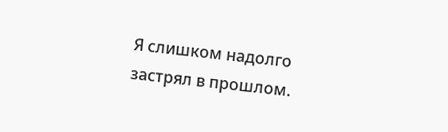Я слишком надолго застрял в прошлом.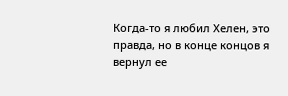Когда-то я любил Хелен, это правда, но в конце концов я вернул ее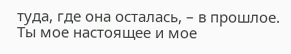туда, где она осталась, – в прошлое. Ты мое настоящее и мое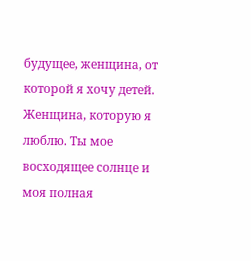будущее, женщина, от которой я хочу детей. Женщина, которую я люблю. Ты мое восходящее солнце и моя полная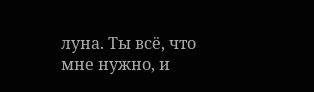луна. Ты всё, что мне нужно, и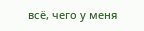всё, чего у меня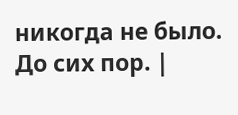никогда не было. До сих пор. |